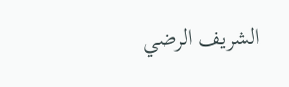الشريف الرضي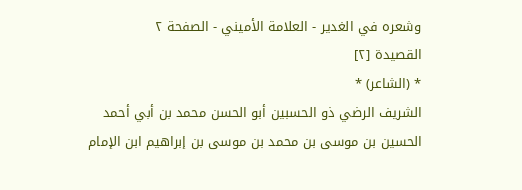وشعره في الغدير - العلامة الأميني - الصفحة ٢
القصيدة [٢]
* (الشاعر) *
الشريف الرضي ذو الحسبين أبو الحسن محمد بن أبي أحمد الحسين بن موسى بن محمد بن موسى بن إبراهيم ابن الإمام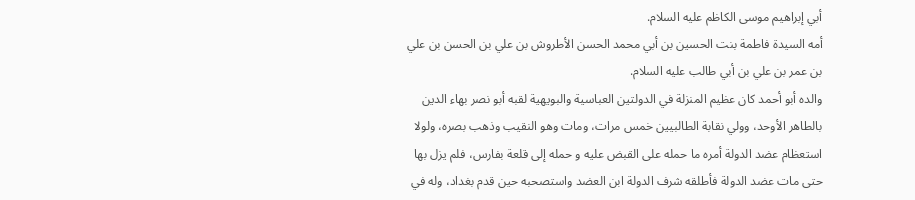أبي إبراهيم موسى الكاظم عليه السلام.
أمه السيدة فاطمة بنت الحسين بن أبي محمد الحسن الأطروش بن علي بن الحسن بن علي بن عمر بن علي بن أبي طالب عليه السلام.
والده أبو أحمد كان عظيم المنزلة في الدولتين العباسية والبويهية لقبه أبو نصر بهاء الدين بالطاهر الأوحد، وولي نقابة الطالبيين خمس مرات، ومات وهو النقيب وذهب بصره، ولولا استعظام عضد الدولة أمره ما حمله على القبض عليه و حمله إلى قلعة بفارس، فلم يزل بها حتى مات عضد الدولة فأطلقه شرف الدولة ابن العضد واستصحبه حين قدم بغداد، وله في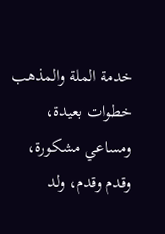خدمة الملة والمذهب خطوات بعيدة، ومساعي مشكورة، وقدم وقدم، ولد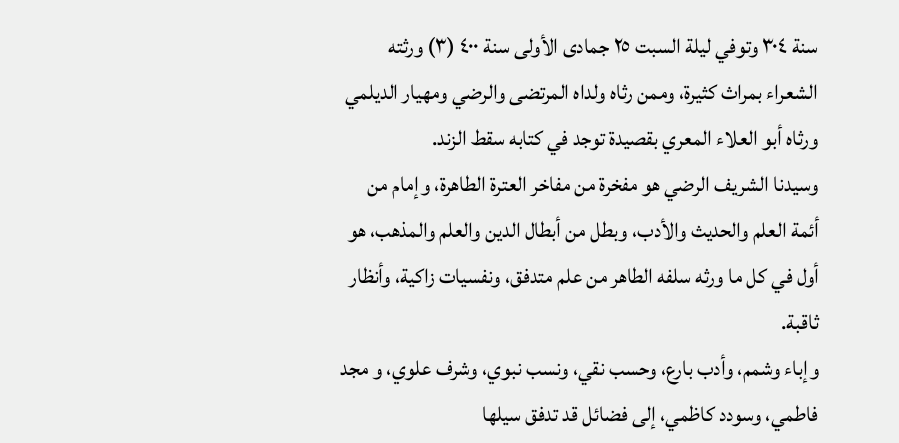سنة ٣٠٤ وتوفي ليلة السبت ٢٥ جمادى الأولى سنة ٤٠٠ (٣) ورثته الشعراء بمراث كثيرة، وممن رثاه ولداه المرتضى والرضي ومهيار الديلمي ورثاه أبو العلاء المعري بقصيدة توجد في كتابه سقط الزند.
وسيدنا الشريف الرضي هو مفخرة من مفاخر العترة الطاهرة، وإمام من أئمة العلم والحديث والأدب، وبطل من أبطال الدين والعلم والمذهب، هو أول في كل ما ورثه سلفه الطاهر من علم متدفق، ونفسيات زاكية، وأنظار ثاقبة.
وإباء وشمم، وأدب بارع، وحسب نقي، ونسب نبوي، وشرف علوي، و مجد فاطمي، وسودد كاظمي، إلى فضائل قد تدفق سيلها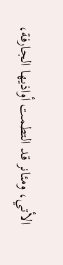الأتي، ومئانر قد التطمت أواذيها الجارفة،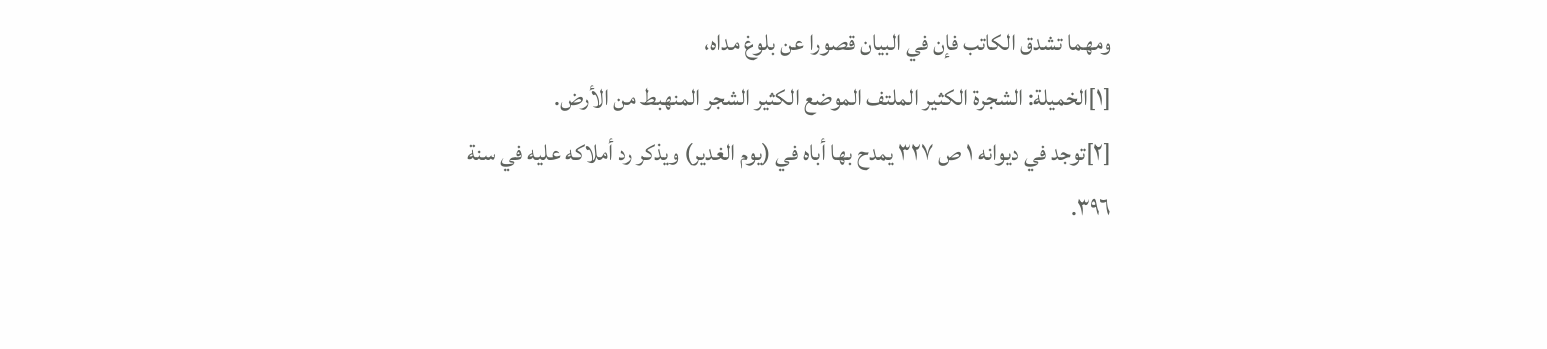ومهما تشدق الكاتب فإن في البيان قصورا عن بلوغ مداه،
[١]الخميلة: الشجرة الكثير الملتف الموضع الكثير الشجر المنهبط من الأرض.
[٢]توجد في ديوانه ١ ص ٣٢٧ يمدح بها أباه في (يوم الغدير) ويذكر رد أملاكه عليه في سنة ٣٩٦.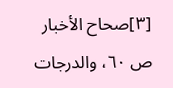[٣]صحاح الأخبار ص ٦٠، والدرجات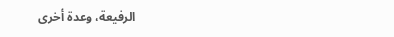الرفيعة، وعدة أخرى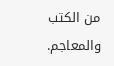من الكتب والمعاجم.